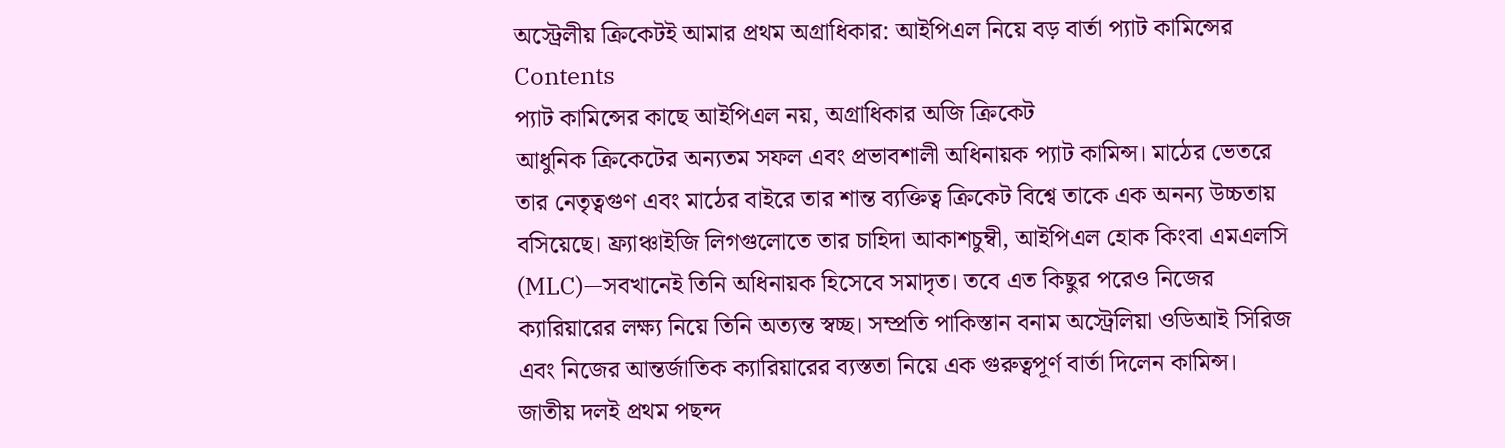অস্ট্রেলীয় ক্রিকেটই আমার প্রথম অগ্রাধিকার: আইপিএল নিয়ে বড় বার্তা প্যাট কামিন্সের
Contents
প্যাট কামিন্সের কাছে আইপিএল নয়, অগ্রাধিকার অজি ক্রিকেট
আধুনিক ক্রিকেটের অন্যতম সফল এবং প্রভাবশালী অধিনায়ক প্যাট কামিন্স। মাঠের ভেতরে তার নেতৃত্বগুণ এবং মাঠের বাইরে তার শান্ত ব্যক্তিত্ব ক্রিকেট বিশ্বে তাকে এক অনন্য উচ্চতায় বসিয়েছে। ফ্র্যাঞ্চাইজি লিগগুলোতে তার চাহিদা আকাশচুম্বী, আইপিএল হোক কিংবা এমএলসি (MLC)—সবখানেই তিনি অধিনায়ক হিসেবে সমাদৃত। তবে এত কিছুর পরেও নিজের ক্যারিয়ারের লক্ষ্য নিয়ে তিনি অত্যন্ত স্বচ্ছ। সম্প্রতি পাকিস্তান বনাম অস্ট্রেলিয়া ওডিআই সিরিজ এবং নিজের আন্তর্জাতিক ক্যারিয়ারের ব্যস্ততা নিয়ে এক গুরুত্বপূর্ণ বার্তা দিলেন কামিন্স।
জাতীয় দলই প্রথম পছন্দ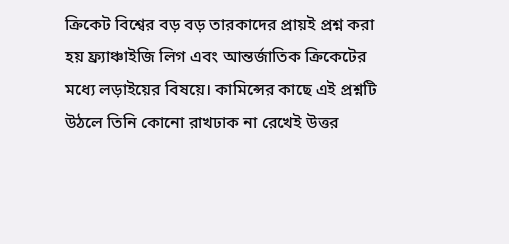ক্রিকেট বিশ্বের বড় বড় তারকাদের প্রায়ই প্রশ্ন করা হয় ফ্র্যাঞ্চাইজি লিগ এবং আন্তর্জাতিক ক্রিকেটের মধ্যে লড়াইয়ের বিষয়ে। কামিন্সের কাছে এই প্রশ্নটি উঠলে তিনি কোনো রাখঢাক না রেখেই উত্তর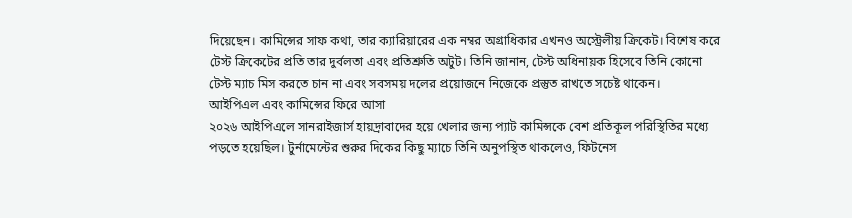দিয়েছেন। কামিন্সের সাফ কথা, তার ক্যারিয়ারের এক নম্বর অগ্রাধিকার এখনও অস্ট্রেলীয় ক্রিকেট। বিশেষ করে টেস্ট ক্রিকেটের প্রতি তার দুর্বলতা এবং প্রতিশ্রুতি অটুট। তিনি জানান, টেস্ট অধিনায়ক হিসেবে তিনি কোনো টেস্ট ম্যাচ মিস করতে চান না এবং সবসময় দলের প্রয়োজনে নিজেকে প্রস্তুত রাখতে সচেষ্ট থাকেন।
আইপিএল এবং কামিন্সের ফিরে আসা
২০২৬ আইপিএলে সানরাইজার্স হায়দ্রাবাদের হয়ে খেলার জন্য প্যাট কামিন্সকে বেশ প্রতিকূল পরিস্থিতির মধ্যে পড়তে হয়েছিল। টুর্নামেন্টের শুরুর দিকের কিছু ম্যাচে তিনি অনুপস্থিত থাকলেও, ফিটনেস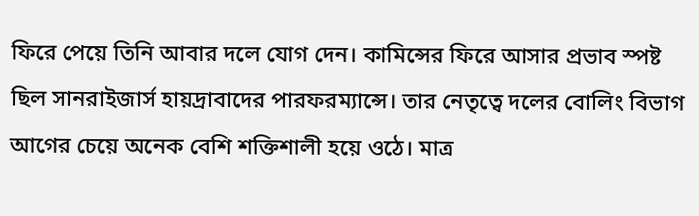ফিরে পেয়ে তিনি আবার দলে যোগ দেন। কামিন্সের ফিরে আসার প্রভাব স্পষ্ট ছিল সানরাইজার্স হায়দ্রাবাদের পারফরম্যান্সে। তার নেতৃত্বে দলের বোলিং বিভাগ আগের চেয়ে অনেক বেশি শক্তিশালী হয়ে ওঠে। মাত্র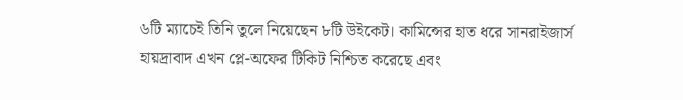৬টি ম্যাচেই তিনি তুলে নিয়েছেন ৮টি উইকেট। কামিন্সের হাত ধরে সানরাইজার্স হায়দ্রাবাদ এখন প্লে-অফের টিকিট নিশ্চিত করেছে এবং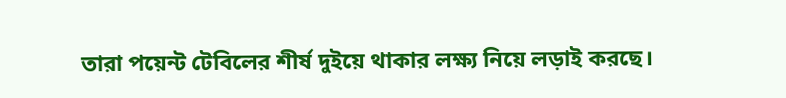তারা পয়েন্ট টেবিলের শীর্ষ দুইয়ে থাকার লক্ষ্য নিয়ে লড়াই করছে।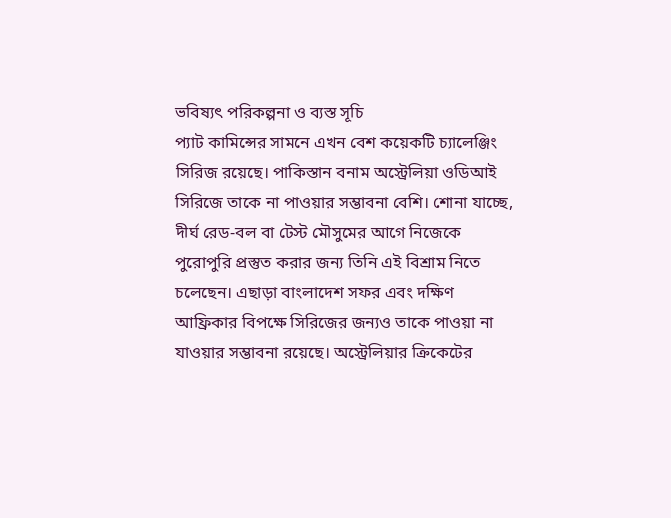ভবিষ্যৎ পরিকল্পনা ও ব্যস্ত সূচি
প্যাট কামিন্সের সামনে এখন বেশ কয়েকটি চ্যালেঞ্জিং সিরিজ রয়েছে। পাকিস্তান বনাম অস্ট্রেলিয়া ওডিআই সিরিজে তাকে না পাওয়ার সম্ভাবনা বেশি। শোনা যাচ্ছে, দীর্ঘ রেড-বল বা টেস্ট মৌসুমের আগে নিজেকে পুরোপুরি প্রস্তুত করার জন্য তিনি এই বিশ্রাম নিতে চলেছেন। এছাড়া বাংলাদেশ সফর এবং দক্ষিণ আফ্রিকার বিপক্ষে সিরিজের জন্যও তাকে পাওয়া না যাওয়ার সম্ভাবনা রয়েছে। অস্ট্রেলিয়ার ক্রিকেটের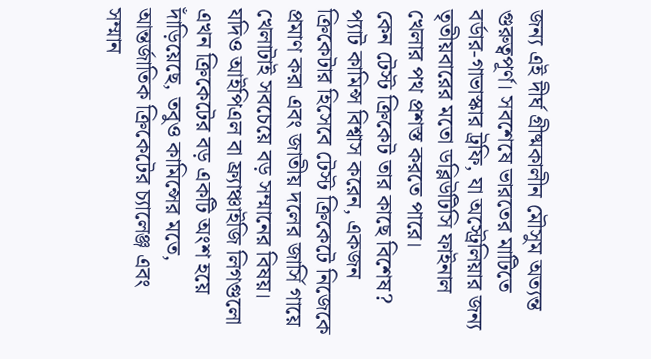জন্য এই দীর্ঘ গ্রীষ্মকালীন মৌসুম অত্যন্ত গুরুত্বপূর্ণ। সবশেষে ভারতের মাটিতে বর্ডার-গাভাস্কার ট্রফি, যা অস্ট্রেলিয়ার জন্য তৃতীয়বারের মতো ডব্লিউটিসি ফাইনাল খেলার পথ প্রশস্ত করতে পারে।
কেন টেস্ট ক্রিকেট তার কাছে বিশেষ?
প্যাট কামিন্স বিশ্বাস করেন, একজন ক্রিকেটার হিসেবে টেস্ট ক্রিকেটে নিজেকে প্রমাণ করা এবং জাতীয় দলের জার্সি গায়ে খেলাটাই সবচেয়ে বড় সম্মানের বিষয়। যদিও আইপিএল বা ফ্র্যাঞ্চাইজি লিগগুলো এখন ক্রিকেটের বড় একটি অংশ হয়ে দাঁড়িয়েছে, তবুও কামিন্সের মতে, আন্তর্জাতিক ক্রিকেটের চ্যালেঞ্জ এবং সম্মান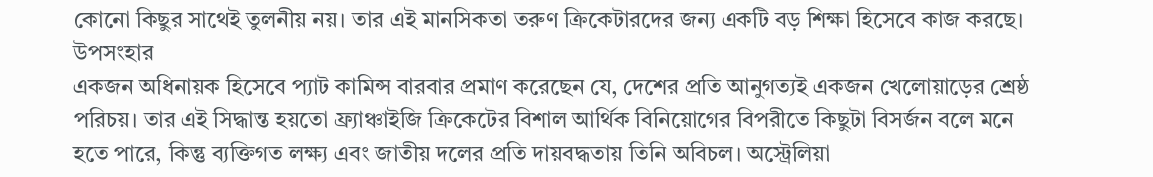কোনো কিছুর সাথেই তুলনীয় নয়। তার এই মানসিকতা তরুণ ক্রিকেটারদের জন্য একটি বড় শিক্ষা হিসেবে কাজ করছে।
উপসংহার
একজন অধিনায়ক হিসেবে প্যাট কামিন্স বারবার প্রমাণ করেছেন যে, দেশের প্রতি আনুগত্যই একজন খেলোয়াড়ের শ্রেষ্ঠ পরিচয়। তার এই সিদ্ধান্ত হয়তো ফ্র্যাঞ্চাইজি ক্রিকেটের বিশাল আর্থিক বিনিয়োগের বিপরীতে কিছুটা বিসর্জন বলে মনে হতে পারে, কিন্তু ব্যক্তিগত লক্ষ্য এবং জাতীয় দলের প্রতি দায়বদ্ধতায় তিনি অবিচল। অস্ট্রেলিয়া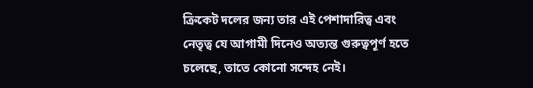ক্রিকেট দলের জন্য তার এই পেশাদারিত্ব এবং নেতৃত্ব যে আগামী দিনেও অত্যন্ত গুরুত্বপূর্ণ হতে চলেছে, তাতে কোনো সন্দেহ নেই।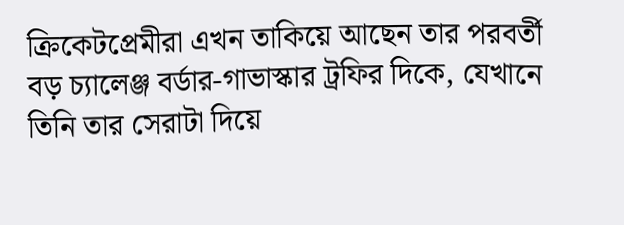ক্রিকেটপ্রেমীরা এখন তাকিয়ে আছেন তার পরবর্তী বড় চ্যালেঞ্জ বর্ডার-গাভাস্কার ট্রফির দিকে, যেখানে তিনি তার সেরাটা দিয়ে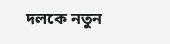দলকে নতুন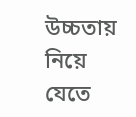উচ্চতায় নিয়ে যেতে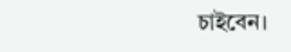চাইবেন।